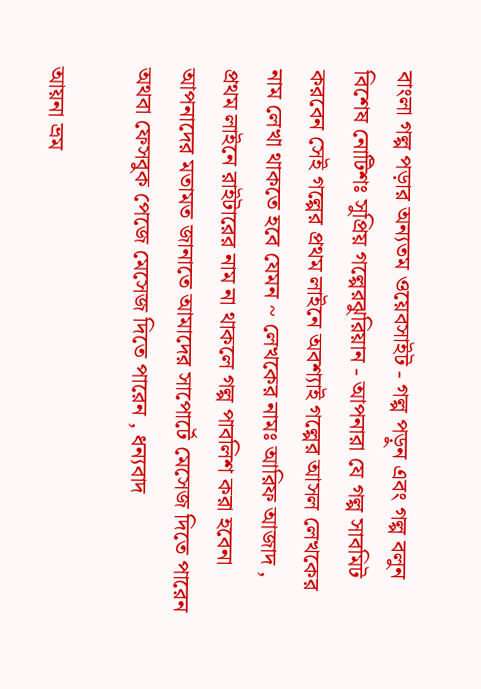বাংলা গল্প পড়ার অন্যতম ওয়েবসাইট - গল্প পড়ুন এবং গল্প বলুন
বিশেষ নোটিশঃ সুপ্রিয় গল্পেরঝুরিয়ান - আপনারা যে গল্প সাবমিট করবেন সেই গল্পের প্রথম লাইনে অবশ্যাই গল্পের আসল লেখকের নাম লেখা থাকতে হবে যেমন ~ লেখকের নামঃ আরিফ আজাদ , প্রথম লাইনে রাইটারের নাম না থাকলে গল্প পাবলিশ করা হবেনা
আপনাদের মতামত জানাতে আমাদের সাপোর্টে মেসেজ দিতে পারেন অথবা ফেসবুক পেজে মেসেজ দিতে পারেন , ধন্যবাদ

আয়না ভ্রম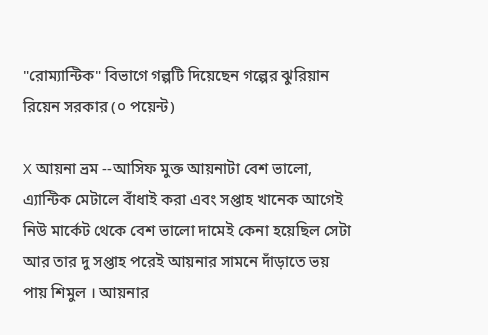"রোম্যান্টিক" বিভাগে গল্পটি দিয়েছেন গল্পের ঝুরিয়ান রিয়েন সরকার (০ পয়েন্ট)

X আয়না ভ্রম --আসিফ মুক্ত আয়নাটা বেশ ভালো, এ্যান্টিক মেটালে বাঁধাই করা এবং সপ্তাহ খানেক আগেই নিউ মার্কেট থেকে বেশ ভালো দামেই কেনা হয়েছিল সেটা আর তার দু সপ্তাহ পরেই আয়নার সামনে দাঁড়াতে ভয় পায় শিমুল । আয়নার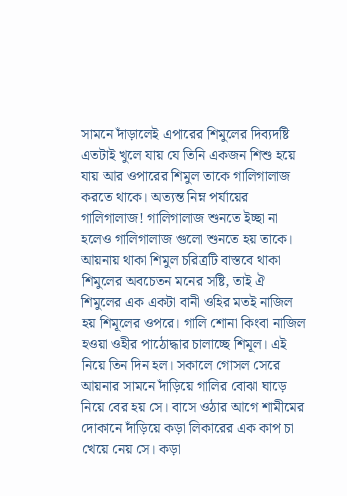সামনে দাঁড়ালেই এপারের শিমুলের দিব্যদষ্টি এতটাই খুলে যায় যে তিনি একজন শিশু হয়ে যায় আর ওপারের শিমুল তাকে গালিগালাজ করতে থাকে। অত্যন্ত নিম্ন পর্যায়ের গালিগালাজ! গালিগালাজ শুনতে ইচ্ছা না হলেও গালিগালাজ গুলো শুনতে হয় তাকে। আয়নায় থাকা শিমুল চরিত্রটি বাস্তবে থাকা শিমুলের অবচেতন মনের সষ্টি, তাই ঐ শিমুলের এক একটা বানী ওহির মতই নাজিল হয় শিমূলের ওপরে। গালি শোনা কিংবা নাজিল হওয়া ওহীর পাঠোদ্ধার চালাচ্ছে শিমূল। এই নিয়ে তিন দিন হল। সকালে গোসল সেরে আয়নার সামনে দাঁড়িয়ে গালির বোঝা ঘাড়ে নিয়ে বের হয় সে। বাসে ওঠার আগে শামীমের দোকানে দাঁড়িয়ে কড়া লিকারের এক কাপ চা খেয়ে নেয় সে। কড়া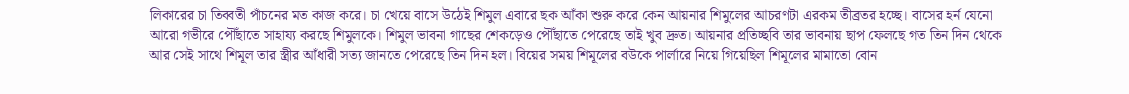লিকারের চা তিব্বতী পাঁচনের মত কাজ করে। চা খেয়ে বাসে উঠেই শিমুল এবারে ছক আঁকা শুরু করে কেন আয়নার শিমুলের আচরণটা এরকম তীব্রতর হচ্ছে। বাসের হর্ন যেনো আরো গভীরে পৌঁছাতে সাহায্য করছে শিমুলকে। শিমুল ভাবনা গাছের শেকড়েও পৌঁছাতে পেরেছে তাই খুব দ্রুত। আয়নার প্রতিচ্ছবি তার ভাবনায় ছাপ ফেলছে গত তিন দিন থেকে আর সেই সাথে শিমূল তার স্ত্রীর আঁধারী সত্য জানতে পেরেছে তিন দিন হল। বিয়ের সময় শিমূলের বউকে পার্লারে নিয়ে গিয়েছিল শিমূলের মামাতো বোন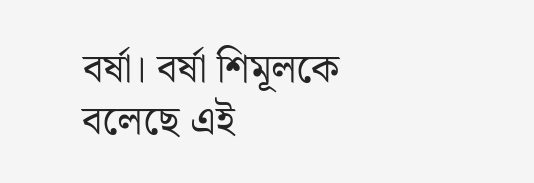বর্ষা। বর্ষা শিমূলকে বলেছে এই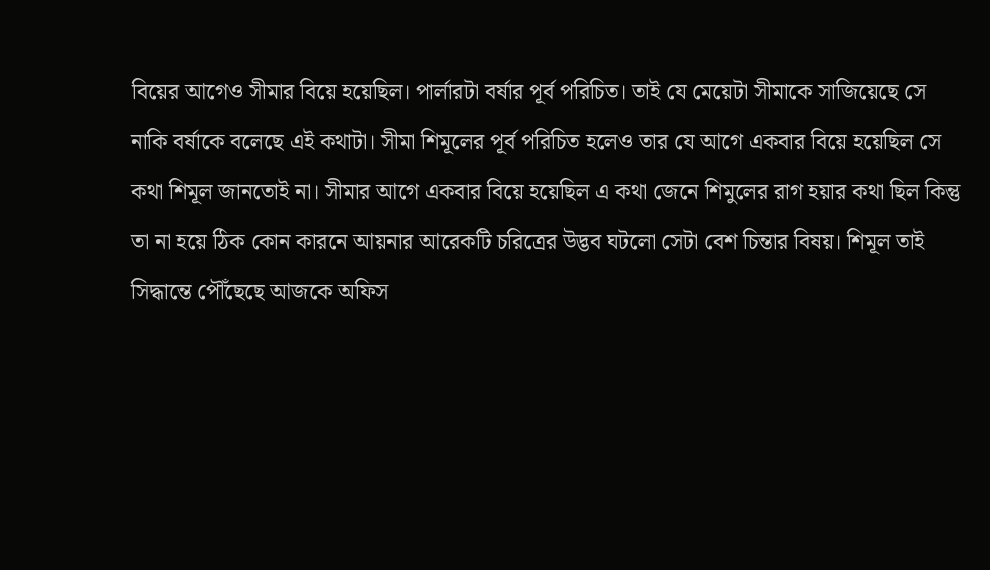বিয়ের আগেও সীমার বিয়ে হয়েছিল। পার্লারটা বর্ষার পূর্ব পরিচিত। তাই যে মেয়েটা সীমাকে সাজিয়েছে সে নাকি বর্ষাকে বলেছে এই কথাটা। সীমা শিমূলের পূর্ব পরিচিত হলেও তার যে আগে একবার বিয়ে হয়েছিল সে কথা শিমূল জানতোই না। সীমার আগে একবার বিয়ে হয়েছিল এ কথা জেনে শিমুলের রাগ হয়ার কথা ছিল কিন্তু তা না হয়ে ঠিক কোন কারনে আয়নার আরেকটি চরিত্রের উদ্ভব ঘটলো সেটা বেশ চিন্তার বিষয়। শিমূল তাই সিদ্ধান্তে পৌঁছেছে আজকে অফিস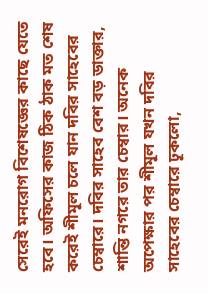সেরেই মনরোগ বিশেষজ্ঞের কাছে যেতে হবে। অফিসের কাজ ঠিক ঠাক মত শেষ করেই শীমূল চলে যান দবির সাহেবের চেম্বারে। দবির সাহেব বেশ বড় ডাক্তার, শান্তি নগরে তার চেম্বার। অনেক অপেক্ষার পর শীমূল যখন দবির সাহেবের চেম্বারে ঢূকলো,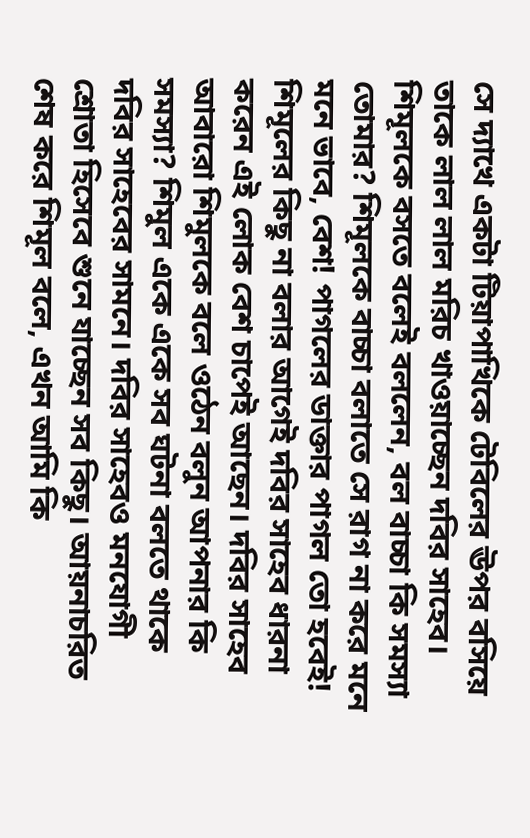সে দ্যাখে একটা টিয়াপাখিকে টেবিলের ঊপর বসিয়ে তাকে লাল লাল মরিচ খাওয়াচ্ছেন দবির সাহেব। শিমূলকে বসতে বলেই বললেন, বল বাচ্চা কি সমস্যা তোমার? শিমূলকে বাচ্চা বলাতে সে রাগ না করে মনে মনে ভাবে, বেশ! পাগলের ডাক্তার পাগল তো হবেই! শিমূলের কিছু না বলার আগেই দবির সাহেব ধারনা করেন এই লোক বেশ চাপেই আছেন। দবির সাহেব আবারো শিমুলকে বলে ওঠেন বলুন আপনার কি সমস্যা? শিমুল একে একে সব ঘটনা বলতে থাকে দবির সাহেবের সামনে। দবির সাহেবও মনযোগী শ্রোতা হিসেবে শুনে যাচ্ছেন সব কিছু। আয়নাচরিত শেষ করে শিমূল বলে, এখন আমি কি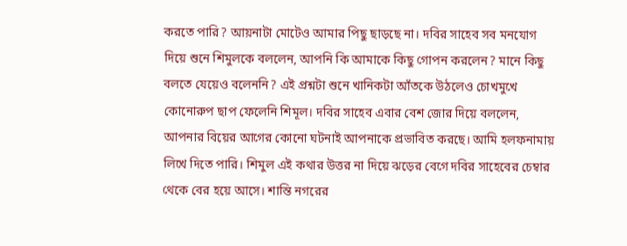করতে পারি? আয়নাটা মোটেও আমার পিছু ছাড়ছে না। দবির সাহেব সব মনযোগ দিয়ে শুনে শিমুলকে বললেন, আপনি কি আমাকে কিছু গোপন করলেন? মানে কিছু বলতে যেয়েও বলেননি? এই প্রশ্নটা শুনে খানিকটা আঁতকে উঠলেও চোখমুখে কোনোরুপ ছাপ ফেলেনি শিমূল। দবির সাহেব এবার বেশ জোর দিয়ে বললেন, আপনার বিয়ের আগের কোনো ঘটনাই আপনাকে প্রভাবিত করছে। আমি হলফনামায় লিখে দিতে পারি। শিমুল এই কথার উত্তর না দিয়ে ঝড়ের বেগে দবির সাহেবের চেম্বার থেকে বের হয়ে আসে। শান্তি নগরের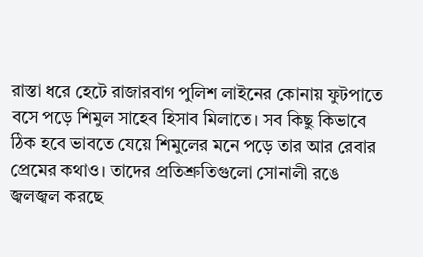রাস্তা ধরে হেটে রাজারবাগ পুলিশ লাইনের কোনায় ফুটপাতে বসে পড়ে শিমুল সাহেব হিসাব মিলাতে। সব কিছু কিভাবে ঠিক হবে ভাবতে যেয়ে শিমুলের মনে পড়ে তার আর রেবার প্রেমের কথাও। তাদের প্রতিশ্রুতিগুলো সোনালী রঙে জ্বলজ্বল করছে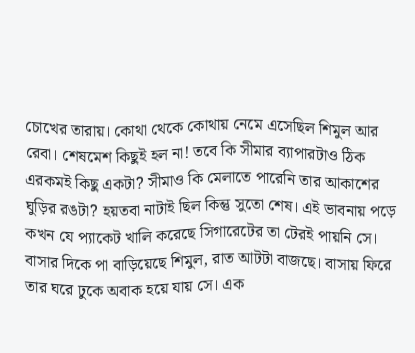চোখের তারায়। কোথা থেকে কোথায় নেমে এসেছিল শিমুল আর রেবা। শেষমেশ কিছুই হল না! তবে কি সীমার ব্যাপারটাও ঠিক এরকমই কিছু একটা? সীমাও কি মেলাতে পারেনি তার আকাশের ঘুড়ির রঙটা? হয়তবা নাটাই ছিল কিন্তু সুতো শেষ। এই ভাবনায় পড়ে কখন যে প্যাকেট খালি করেছে সিগারেটের তা টেরই পায়নি সে। বাসার দিকে পা বাড়িয়েছে শিমুল, রাত আটটা বাজছে। বাসায় ফিরে তার ঘরে ঢুকে অবাক হয়ে যায় সে। এক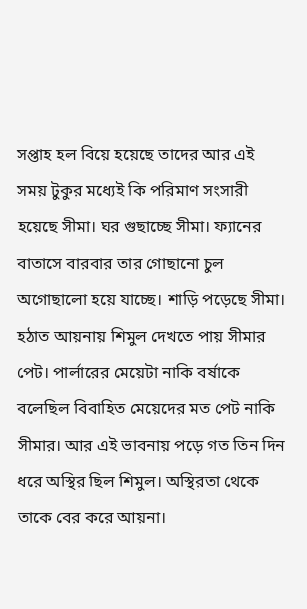সপ্তাহ হল বিয়ে হয়েছে তাদের আর এই সময় টুকুর মধ্যেই কি পরিমাণ সংসারী হয়েছে সীমা। ঘর গুছাচ্ছে সীমা। ফ্যানের বাতাসে বারবার তার গোছানো চুল অগোছালো হয়ে যাচ্ছে। শাড়ি পড়েছে সীমা। হঠাত আয়নায় শিমুল দেখতে পায় সীমার পেট। পার্লারের মেয়েটা নাকি বর্ষাকে বলেছিল বিবাহিত মেয়েদের মত পেট নাকি সীমার। আর এই ভাবনায় পড়ে গত তিন দিন ধরে অস্থির ছিল শিমুল। অস্থিরতা থেকে তাকে বের করে আয়না।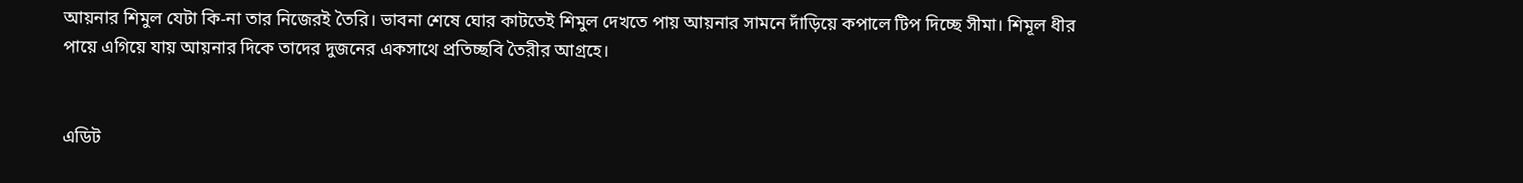আয়নার শিমুল যেটা কি-না তার নিজেরই তৈরি। ভাবনা শেষে ঘোর কাটতেই শিমুল দেখতে পায় আয়নার সামনে দাঁড়িয়ে কপালে টিপ দিচ্ছে সীমা। শিমূল ধীর পায়ে এগিয়ে যায় আয়নার দিকে তাদের দুজনের একসাথে প্রতিচ্ছবি তৈরীর আগ্রহে।


এডিট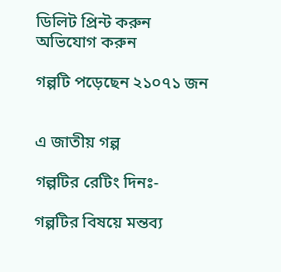ডিলিট প্রিন্ট করুন  অভিযোগ করুন

গল্পটি পড়েছেন ২১০৭১ জন


এ জাতীয় গল্প

গল্পটির রেটিং দিনঃ-

গল্পটির বিষয়ে মন্তব্য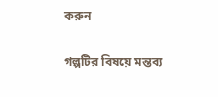করুন

গল্পটির বিষয়ে মন্তব্য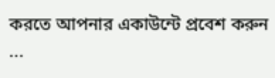করতে আপনার একাউন্টে প্রবেশ করুন ...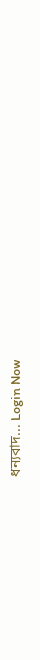ধন্যবাদ... Login Now